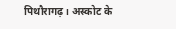पिथौरागढ़। अस्कोट के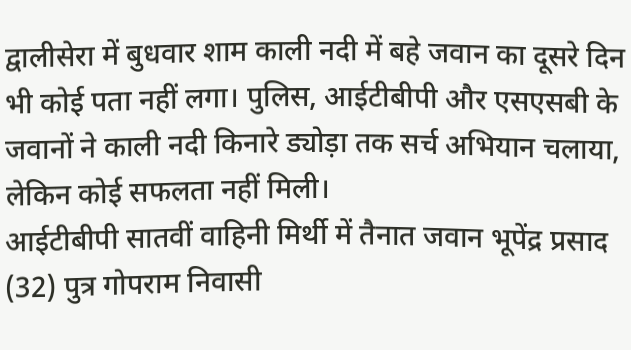द्वालीसेरा में बुधवार शाम काली नदी में बहे जवान का दूसरे दिन भी कोई पता नहीं लगा। पुलिस, आईटीबीपी और एसएसबी के जवानों ने काली नदी किनारे ड्योड़ा तक सर्च अभियान चलाया, लेकिन कोई सफलता नहीं मिली।
आईटीबीपी सातवीं वाहिनी मिर्थी में तैनात जवान भूपेंद्र प्रसाद (32) पुत्र गोपराम निवासी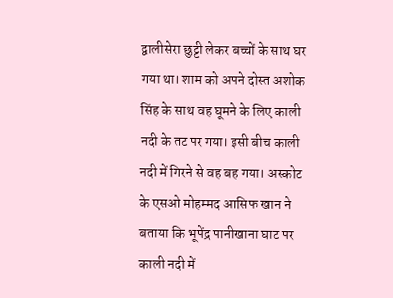द्वालीसेरा छुट्टी लेकर बच्चों के साथ घर गया था। शाम को अपने दोस्त अशोक सिंह के साथ वह घूमने के लिए काली नदी के तट पर गया। इसी बीच काली नदी में गिरने से वह बह गया। अस्कोट के एसओ मोहम्मद आसिफ खान ने बताया कि भूपेंद्र पानीखाना घाट पर काली नदी में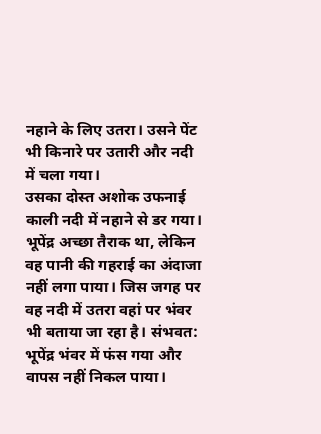नहाने के लिए उतरा। उसने पेंट भी किनारे पर उतारी और नदी में चला गया।
उसका दोस्त अशोक उफनाई काली नदी में नहाने से डर गया। भूपेंद्र अच्छा तैराक था, लेकिन वह पानी की गहराई का अंदाजा नहीं लगा पाया। जिस जगह पर वह नदी में उतरा वहां पर भंवर भी बताया जा रहा है। संभवत: भूपेंद्र भंवर में फंस गया और वापस नहीं निकल पाया।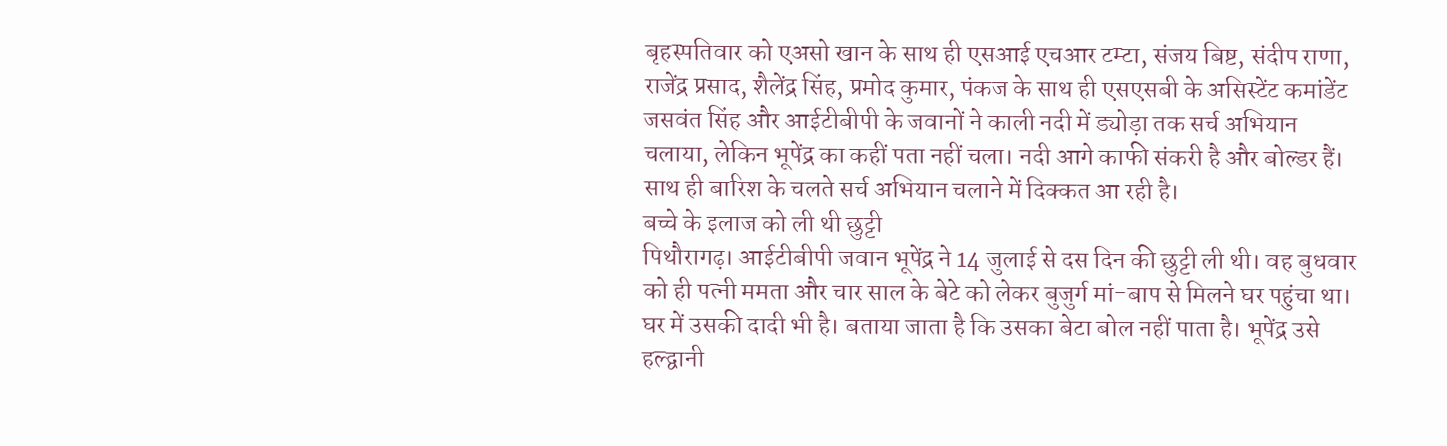बृहस्पतिवार को एअसो खान के साथ ही एसआई एचआर टम्टा, संजय बिष्ट, संदीप राणा, राजेंद्र प्रसाद, शैलेंद्र सिंह, प्रमोद कुमार, पंकज के साथ ही एसएसबी के असिस्टेंट कमांडेंट जसवंत सिंह और आईटीबीपी के जवानों ने काली नदी में ड्योड़ा तक सर्च अभियान चलाया, लेकिन भूपेंद्र का कहीं पता नहीं चला। नदी आगे काफी संकरी है और बोल्डर हैं। साथ ही बारिश के चलते सर्च अभियान चलाने में दिक्कत आ रही है।
बच्चे के इलाज को ली थी छुट्टी
पिथौरागढ़। आईटीबीपी जवान भूपेंद्र ने 14 जुलाई से दस दिन की छुट्टी ली थी। वह बुधवार को ही पत्नी ममता और चार साल के बेटे को लेकर बुजुर्ग मां-बाप से मिलने घर पहुंचा था। घर में उसकी दादी भी है। बताया जाता है कि उसका बेटा बोल नहीं पाता है। भूपेंद्र उसे हल्द्वानी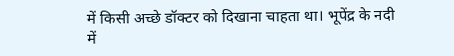में किसी अच्छे डॉक्टर को दिखाना चाहता था। भूपेंद्र के नदी में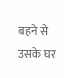बहने से उसके घर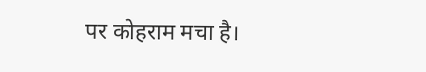पर कोहराम मचा है।